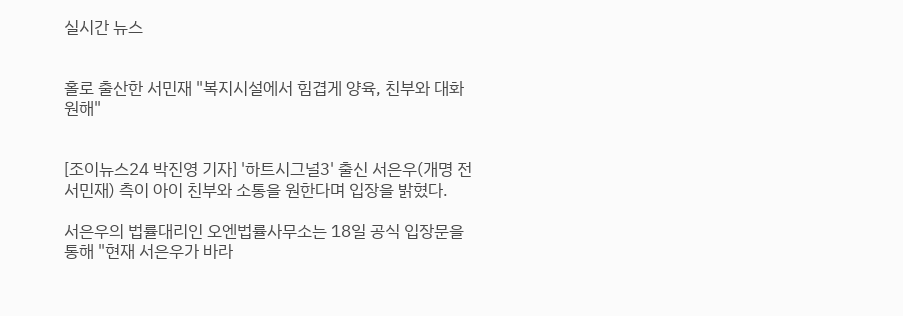실시간 뉴스


홀로 출산한 서민재 "복지시설에서 힘겹게 양육, 친부와 대화 원해"


[조이뉴스24 박진영 기자] '하트시그널3' 출신 서은우(개명 전 서민재) 측이 아이 친부와 소통을 원한다며 입장을 밝혔다.

서은우의 법률대리인 오엔법률사무소는 18일 공식 입장문을 통해 "현재 서은우가 바라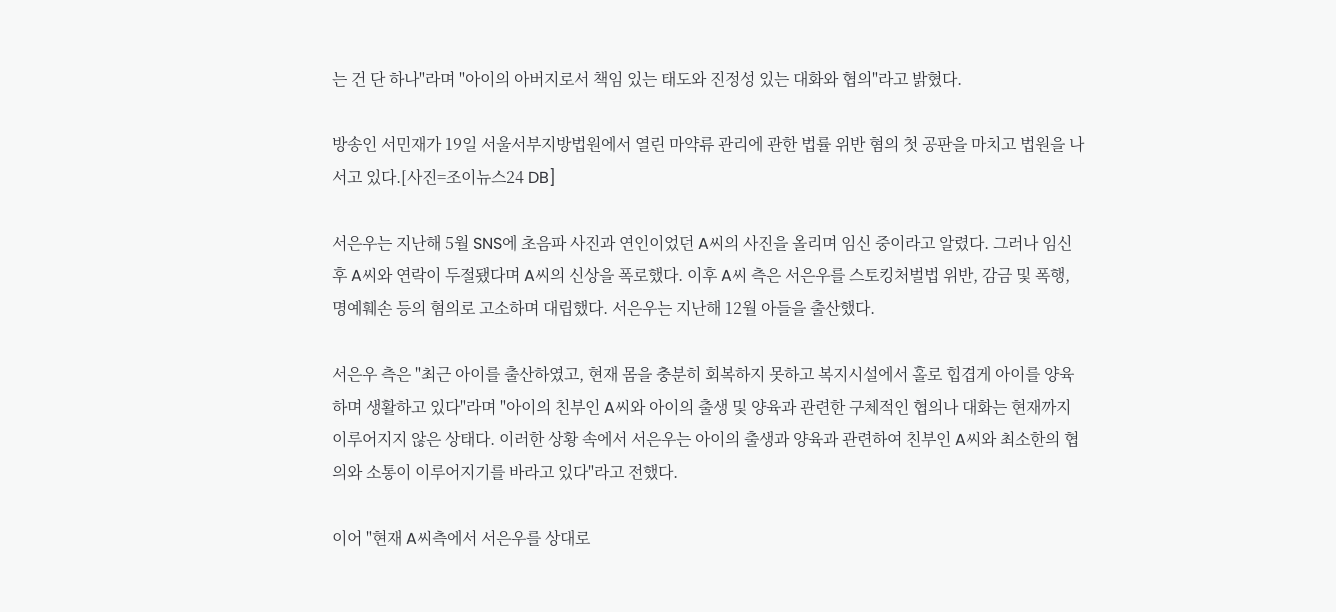는 건 단 하나"라며 "아이의 아버지로서 책임 있는 태도와 진정성 있는 대화와 협의"라고 밝혔다.

방송인 서민재가 19일 서울서부지방법원에서 열린 마약류 관리에 관한 법률 위반 혐의 첫 공판을 마치고 법원을 나서고 있다.[사진=조이뉴스24 DB]

서은우는 지난해 5월 SNS에 초음파 사진과 연인이었던 A씨의 사진을 올리며 임신 중이라고 알렸다. 그러나 임신 후 A씨와 연락이 두절됐다며 A씨의 신상을 폭로했다. 이후 A씨 측은 서은우를 스토킹처벌법 위반, 감금 및 폭행, 명예훼손 등의 혐의로 고소하며 대립했다. 서은우는 지난해 12월 아들을 출산했다.

서은우 측은 "최근 아이를 출산하였고, 현재 몸을 충분히 회복하지 못하고 복지시설에서 홀로 힙겹게 아이를 양육하며 생활하고 있다"라며 "아이의 친부인 A씨와 아이의 출생 및 양육과 관련한 구체적인 협의나 대화는 현재까지 이루어지지 않은 상태다. 이러한 상황 속에서 서은우는 아이의 출생과 양육과 관련하여 친부인 A씨와 최소한의 협의와 소통이 이루어지기를 바라고 있다"라고 전했다.

이어 "현재 A씨측에서 서은우를 상대로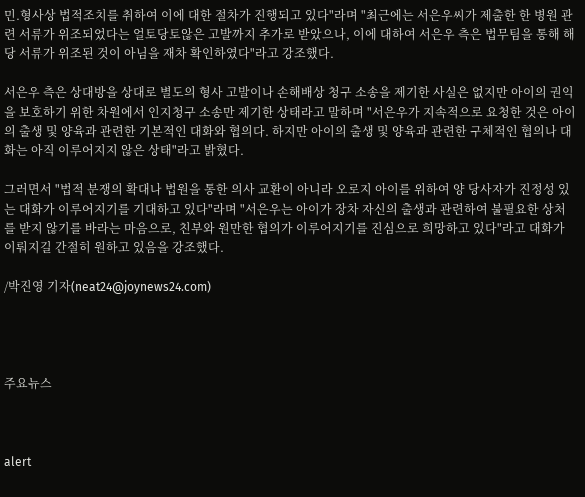민.형사상 법적조치를 취하여 이에 대한 절차가 진행되고 있다"라며 "최근에는 서은우씨가 제출한 한 병원 관련 서류가 위조되었다는 얼토당토않은 고발까지 추가로 받았으나, 이에 대하여 서은우 측은 법무팀을 통해 해당 서류가 위조된 것이 아님을 재차 확인하였다"라고 강조했다.

서은우 측은 상대방을 상대로 별도의 형사 고발이나 손해배상 청구 소송을 제기한 사실은 없지만 아이의 권익을 보호하기 위한 차원에서 인지청구 소송만 제기한 상태라고 말하며 "서은우가 지속적으로 요청한 것은 아이의 출생 및 양육과 관련한 기본적인 대화와 협의다. 하지만 아이의 출생 및 양육과 관련한 구체적인 협의나 대화는 아직 이루어지지 않은 상태"라고 밝혔다.

그러면서 "법적 분쟁의 확대나 법원을 통한 의사 교환이 아니라 오로지 아이를 위하여 양 당사자가 진정성 있는 대화가 이루어지기를 기대하고 있다"라며 "서은우는 아이가 장차 자신의 출생과 관련하여 불필요한 상처를 받지 않기를 바라는 마음으로, 친부와 원만한 협의가 이루어지기를 진심으로 희망하고 있다"라고 대화가 이뤄지길 간절히 원하고 있음을 강조했다.

/박진영 기자(neat24@joynews24.com)




주요뉴스



alert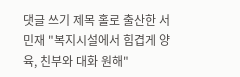댓글 쓰기 제목 홀로 출산한 서민재 "복지시설에서 힘겹게 양육, 친부와 대화 원해"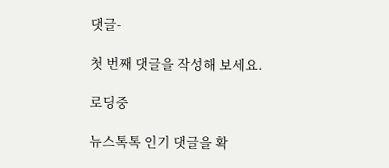댓글-

첫 번째 댓글을 작성해 보세요.

로딩중

뉴스톡톡 인기 댓글을 확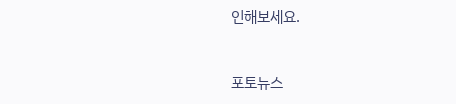인해보세요.



포토뉴스